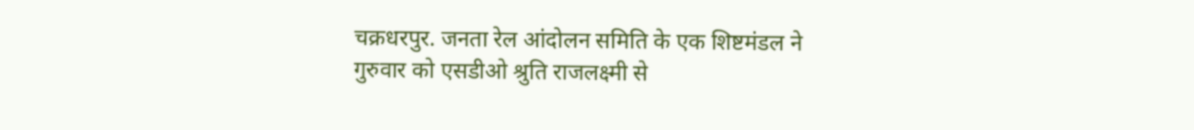चक्रधरपुर. जनता रेल आंदोलन समिति के एक शिष्टमंडल ने गुरुवार को एसडीओ श्रुति राजलक्ष्मी से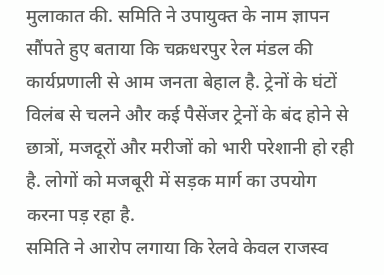मुलाकात की. समिति ने उपायुक्त के नाम ज्ञापन सौंपते हुए बताया कि चक्रधरपुर रेल मंडल की कार्यप्रणाली से आम जनता बेहाल है. ट्रेनों के घंटों विलंब से चलने और कई पैसेंजर ट्रेनों के बंद होने से छात्रों, मजदूरों और मरीजों को भारी परेशानी हो रही है. लोगों को मजबूरी में सड़क मार्ग का उपयोग करना पड़ रहा है.
समिति ने आरोप लगाया कि रेलवे केवल राजस्व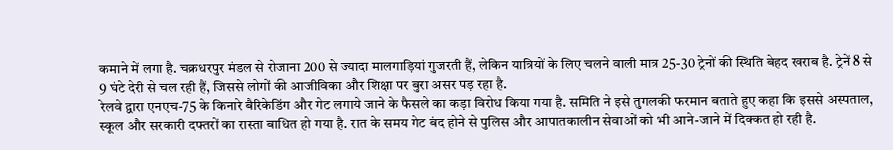कमाने में लगा है. चक्रधरपुर मंडल से रोजाना 200 से ज्यादा मालगाड़ियां गुजरती हैं, लेकिन यात्रियों के लिए चलने वाली मात्र 25-30 ट्रेनों की स्थिति बेहद खराब है. ट्रेनें 8 से 9 घंटे देरी से चल रही हैं, जिससे लोगों की आजीविका और शिक्षा पर बुरा असर पड़ रहा है.
रेलवे द्वारा एनएच-75 के किनारे बैरिकेडिंग और गेट लगाये जाने के फैसले का कड़ा विरोध किया गया है. समिति ने इसे तुगलकी फरमान बताते हुए कहा कि इससे अस्पताल, स्कूल और सरकारी दफ्तरों का रास्ता बाधित हो गया है. रात के समय गेट बंद होने से पुलिस और आपातकालीन सेवाओं को भी आने-जाने में दिक्कत हो रही है.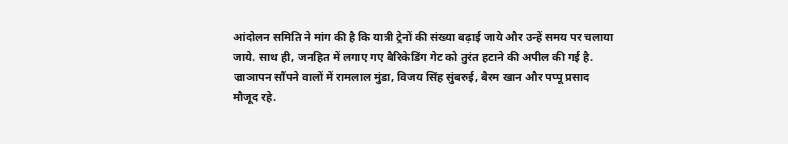आंदोलन समिति ने मांग की है कि यात्री ट्रेनों की संख्या बढ़ाई जाये और उन्हें समय पर चलाया जाये. साथ ही, जनहित में लगाए गए बैरिकेडिंग गेट को तुरंत हटाने की अपील की गई है. ज्राञापन सौंपने वालों में रामलाल मुंडा, विजय सिंह सुंबरुई, बैरम खान और पप्पू प्रसाद मौजूद रहे.